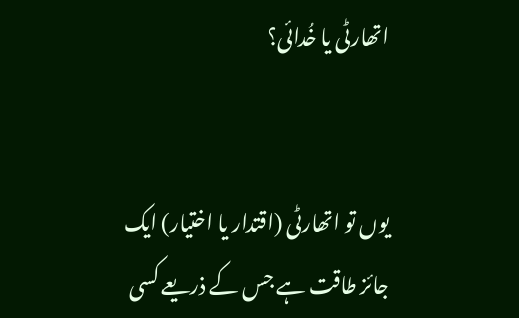اتھارٹی یا خُدائی؟


یوں تو اتھارٹی (اقتدار یا اختیار) ایک جائز طاقت ہے جس کے ذریعے کسی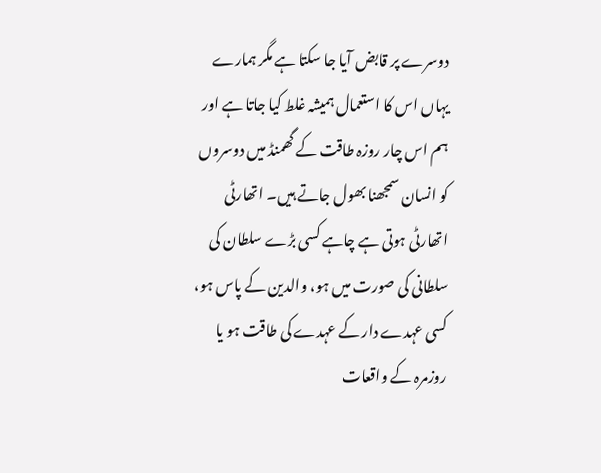دوسرے پر قابض آیا جا سکتا ہے مگر ہمارے یہاں اس کا استعمال ہمیشہ غلط کیا جاتا ہے اور ہم اس چار روزہ طاقت کے گھمنڈ میں دوسروں کو انسان سمجھنا بھول جاتے ہیں۔ اتھارٹی اتھارٹی ہوتی ہے چاہے کسی بڑے سلطان کی سلطانی کی صورت میں ہو، والدین کے پاس ہو، کسی عہدے دار کے عہدے کی طاقت ہو یا روزمرہ کے واقعات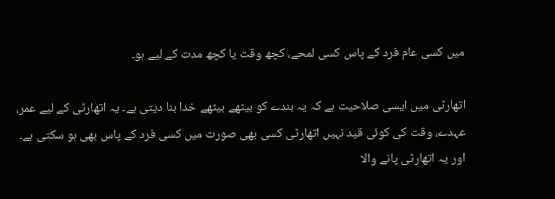میں کسی عام فرد کے پاس کسی لمحے، کچھ وقت یا کچھ مدت کے لیے ہو۔

اتھارٹی میں ایسی صلاحیت ہے کہ یہ بندے کو بیٹھے بیٹھے خدا بنا دیتی ہے۔ یہ اتھارٹی کے لیے عمر، عہدے، وقت کی کوئی قید نہیں اتھارٹی کسی بھی صورت میں کسی فرد کے پاس بھی ہو سکتی ہے۔ اور یہ اتھارٹی پانے والا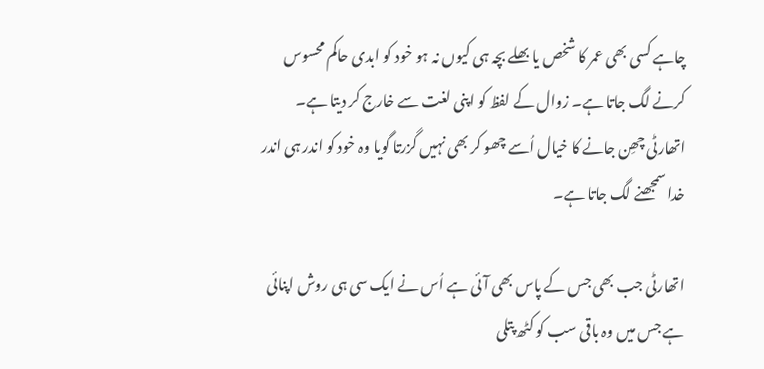چاہے کسی بھی عمر کا شخص یا بھلے بچہ ہی کیوں نہ ہو خود کو ابدی حاکم محسوس کرنے لگ جاتا ہے۔ زوال کے لفظ کو اپنی لغت سے خارج کر دیتا ہے۔ اتھارٹی چھِن جانے کا خیال اُسے چھو کر بھی نہیں گزرتا گویا وہ خود کو اندر ہی اندر خدا سمجھنے لگ جاتا ہے۔

اتھارٹی جب بھی جس کے پاس بھی آئی ہے اُس نے ایک سی ہی روش اپنائی ہے جس میں وہ باقی سب کو کٹھ پتلی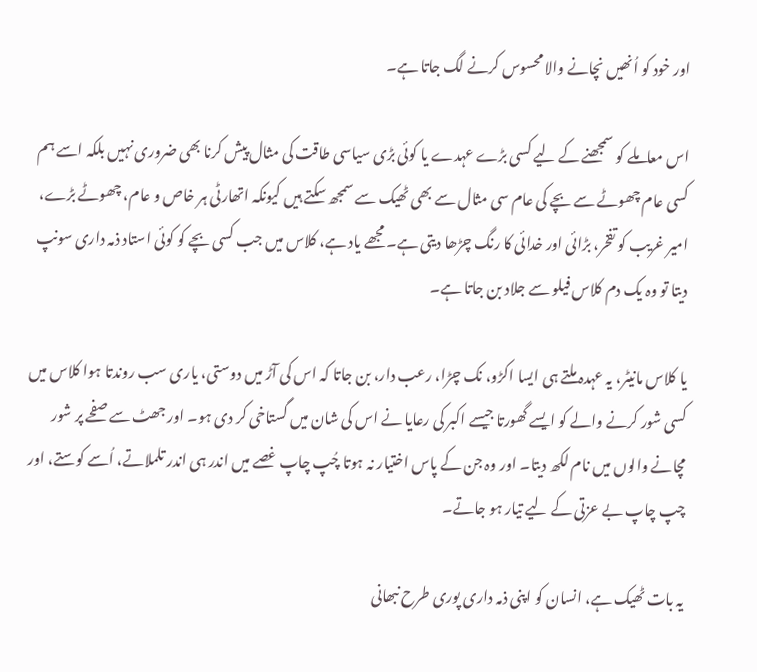اور خود کو اُنھیں نچانے والا محسوس کرنے لگ جاتا ہے۔

اس معاملے کو سمجھنے کے لیے کسی بڑے عہدے یا کوئی بڑی سیاسی طاقت کی مثال پیش کرنا بھی ضروری نہیں بلکہ اسے ہم کسی عام چھوٹے سے بچے کی عام سی مثال سے بھی ٹھیک سے سمجھ سکتے ہیں کیونکہ اتھارٹی ہر خاص و عام، چھوٹے بڑے، امیر غریب کو تفخر، بڑائی اور خدائی کا رنگ چڑھا دیتی ہے۔ مجھے یاد ہے، کلاس میں جب کسی بچے کو کوئی استاد ذمہ داری سونپ دیتا تو وہ یک دم کلاس فیلو سے جلاد بن جاتا ہے۔

یا کلاس مانیٹر، یہ عہدہ ملتے ہی ایسا اکڑو، نک چڑا، رعب دار، بن جاتا کہ اس کی آڑ میں دوستی، یاری سب روندتا ہوا کلاس میں کسی شور کرنے والے کو ایسے گھورتا جیسے اکبر کی رعایا نے اس کی شان میں گستاخی کر دی ہو۔ اور جھٹ سے صفحے پر شور مچانے والوں میں نام لکھ دیتا۔ اور وہ جن کے پاس اختیار نہ ہوتا چُپ چاپ غصے میں اندر ہی اندر تلملاتے، اُسے کوستے، اور چپ چاپ بے عزتی کے لیے تیار ہو جاتے۔

یہ بات ٹھیک ہے، انسان کو اپنی ذمہ داری پوری طرح نبھانی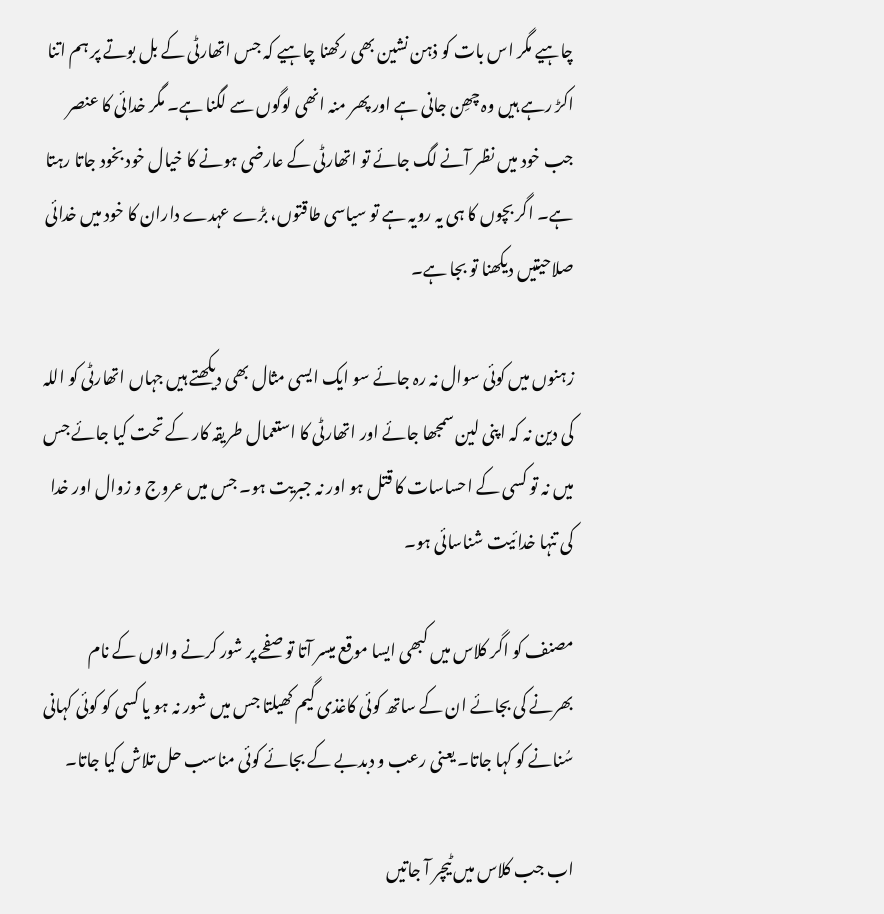چاہیے مگر اس بات کو ذہن نشین بھی رکھنا چاہیے کہ جس اتھارٹی کے بل بوتے پر ہم اتنا اکڑ رہے ہیں وہ چھِن جانی ہے اور پھر منہ انھی لوگوں سے لگنا ہے۔ مگر خدائی کا عنصر جب خود میں نظر آنے لگ جائے تو اتھارٹی کے عارضی ہونے کا خیال خود بخود جاتا رہتا ہے۔ اگر بچوں کا ہی یہ رویہ ہے تو سیاسی طاقتوں، بڑے عہدے داران کا خود میں خدائی صلاحیتیں دیکھنا تو بجا ہے۔

زہنوں میں کوئی سوال نہ رہ جائے سو ایک ایسی مثال بھی دیکھتے ہیں جہاں اتھارٹی کو اللہ کی دین نہ کہ اپنی لین سمجھا جائے اور اتھارٹی کا استعمال طریقہ کار کے تحت کیا جائے جس میں نہ تو کسی کے احساسات کا قتل ہو اور نہ جبریت ہو۔ جس میں عروج و زوال اور خدا کی تنہا خدائیت شناسائی ہو۔

مصنف کو اگر کلاس میں کبھی ایسا موقع میسر آتا تو صفحے پر شور کرنے والوں کے نام بھرنے کی بجائے ان کے ساتھ کوئی کاغذی گیم کھیلتا جس میں شور نہ ہو یا کسی کو کوئی کہانی سُنانے کو کہا جاتا۔ یعنی رعب و دبدبے کے بجائے کوئی مناسب حل تلاش کیا جاتا۔

اب جب کلاس میں ٹیچر آ جاتیں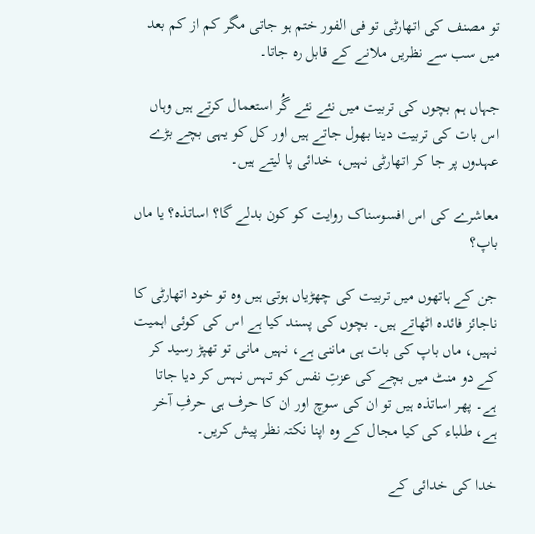تو مصنف کی اتھارٹی تو فی الفور ختم ہو جاتی مگر کم از کم بعد میں سب سے نظریں ملانے کے قابل رہ جاتا۔

جہاں ہم بچوں کی تربیت میں نئے نئے گُر استعمال کرتے ہیں وہاں اس بات کی تربیت دینا بھول جاتے ہیں اور کل کو یہی بچے بڑے عہدوں پر جا کر اتھارٹی نہیں، خدائی پا لیتے ہیں۔

معاشرے کی اس افسوسناک روایت کو کون بدلے گا؟ اساتذہ؟ یا ماں باپ؟

جن کے ہاتھوں میں تربیت کی چھڑیاں ہوتی ہیں وہ تو خود اتھارٹی کا ناجائز فائدہ اٹھاتے ہیں۔ بچوں کی پسند کیا ہے اس کی کوئی اہمیت نہیں، ماں باپ کی بات ہی ماننی ہے، نہیں مانی تو تھپڑ رسید کر کے دو منٹ میں بچے کی عزتِ نفس کو تہس نہس کر دیا جاتا ہے۔ پھر اساتذہ ہیں تو ان کی سوچ اور ان کا حرف ہی حرفِ آخر ہے، طلباء کی کیا مجال کے وہ اپنا نکتہ نظر پیش کریں۔

خدا کی خدائی کے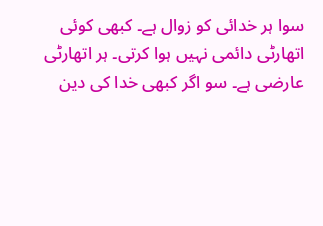سوا ہر خدائی کو زوال ہے۔ کبھی کوئی اتھارٹی دائمی نہیں ہوا کرتی۔ ہر اتھارٹی عارضی ہے۔ سو اگر کبھی خدا کی دین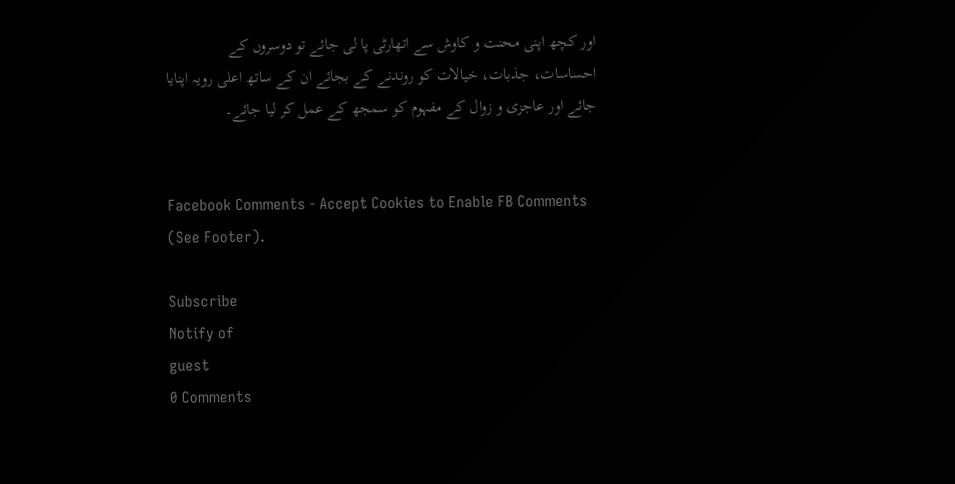اور کچھ اپنی محنت و کاوش سے اتھارٹی پا لی جائے تو دوسروں کے احساسات، جذبات، خیالات کو روندنے کے بجائے ان کے ساتھ اعلی رویہ اپنایا جائے اور عاجزی و زوال کے مفہوم کو سمجھ کے عمل کر لیا جائے۔


Facebook Comments - Accept Cookies to Enable FB Comments (See Footer).

Subscribe
Notify of
guest
0 Comments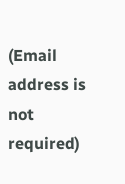(Email address is not required)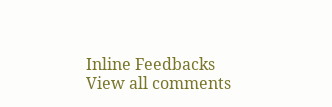Inline Feedbacks
View all comments